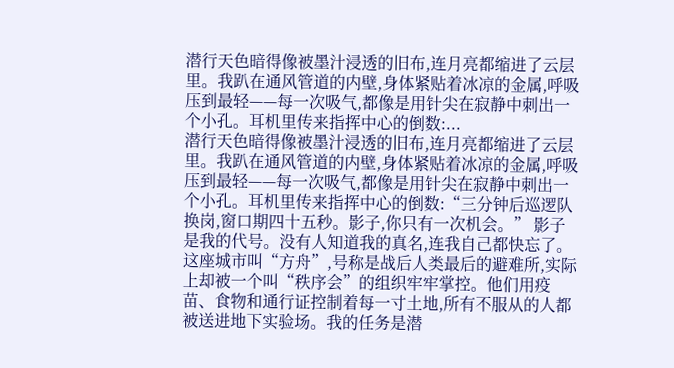潜行天色暗得像被墨汁浸透的旧布,连月亮都缩进了云层里。我趴在通风管道的内壁,身体紧贴着冰凉的金属,呼吸压到最轻——每一次吸气,都像是用针尖在寂静中刺出一个小孔。耳机里传来指挥中心的倒数:...
潜行天色暗得像被墨汁浸透的旧布,连月亮都缩进了云层里。我趴在通风管道的内壁,身体紧贴着冰凉的金属,呼吸压到最轻——每一次吸气,都像是用针尖在寂静中刺出一个小孔。耳机里传来指挥中心的倒数:“三分钟后巡逻队换岗,窗口期四十五秒。影子,你只有一次机会。” 影子是我的代号。没有人知道我的真名,连我自己都快忘了。 这座城市叫“方舟”,号称是战后人类最后的避难所,实际上却被一个叫“秩序会”的组织牢牢掌控。他们用疫苗、食物和通行证控制着每一寸土地,所有不服从的人都被送进地下实验场。我的任务是潜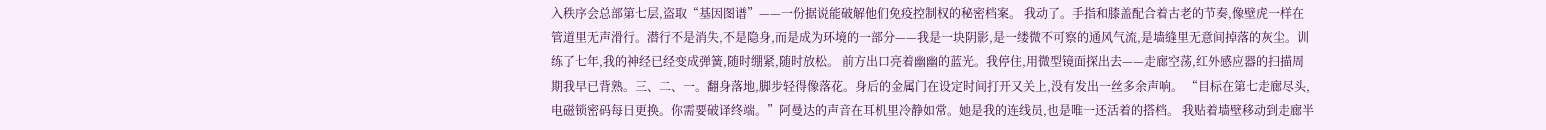入秩序会总部第七层,盗取“基因图谱”——一份据说能破解他们免疫控制权的秘密档案。 我动了。手指和膝盖配合着古老的节奏,像壁虎一样在管道里无声滑行。潜行不是消失,不是隐身,而是成为环境的一部分——我是一块阴影,是一缕微不可察的通风气流,是墙缝里无意间掉落的灰尘。训练了七年,我的神经已经变成弹簧,随时绷紧,随时放松。 前方出口亮着幽幽的蓝光。我停住,用微型镜面探出去——走廊空荡,红外感应器的扫描周期我早已背熟。三、二、一。翻身落地,脚步轻得像落花。身后的金属门在设定时间打开又关上,没有发出一丝多余声响。 “目标在第七走廊尽头,电磁锁密码每日更换。你需要破译终端。”阿曼达的声音在耳机里冷静如常。她是我的连线员,也是唯一还活着的搭档。 我贴着墙壁移动到走廊半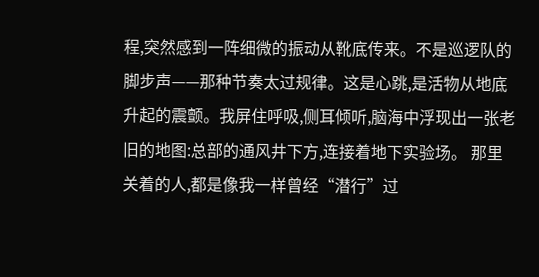程,突然感到一阵细微的振动从靴底传来。不是巡逻队的脚步声——那种节奏太过规律。这是心跳,是活物从地底升起的震颤。我屏住呼吸,侧耳倾听,脑海中浮现出一张老旧的地图:总部的通风井下方,连接着地下实验场。 那里关着的人,都是像我一样曾经“潜行”过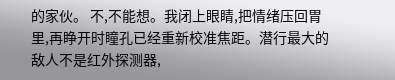的家伙。 不,不能想。我闭上眼睛,把情绪压回胃里,再睁开时瞳孔已经重新校准焦距。潜行最大的敌人不是红外探测器,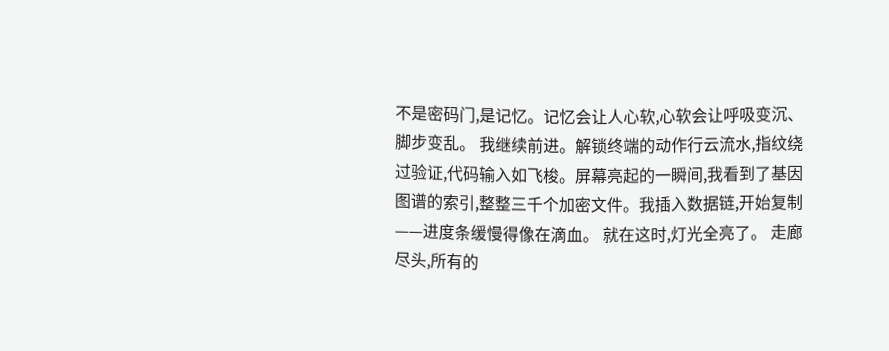不是密码门,是记忆。记忆会让人心软,心软会让呼吸变沉、脚步变乱。 我继续前进。解锁终端的动作行云流水,指纹绕过验证,代码输入如飞梭。屏幕亮起的一瞬间,我看到了基因图谱的索引,整整三千个加密文件。我插入数据链,开始复制——进度条缓慢得像在滴血。 就在这时,灯光全亮了。 走廊尽头,所有的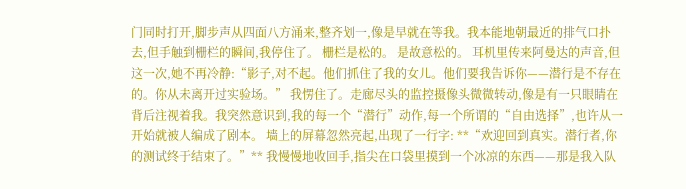门同时打开,脚步声从四面八方涌来,整齐划一,像是早就在等我。我本能地朝最近的排气口扑去,但手触到栅栏的瞬间,我停住了。 栅栏是松的。 是故意松的。 耳机里传来阿曼达的声音,但这一次,她不再冷静:“影子,对不起。他们抓住了我的女儿。他们要我告诉你——潜行是不存在的。你从未离开过实验场。” 我愣住了。走廊尽头的监控摄像头微微转动,像是有一只眼睛在背后注视着我。我突然意识到,我的每一个“潜行”动作,每一个所谓的“自由选择”,也许从一开始就被人编成了剧本。 墙上的屏幕忽然亮起,出现了一行字: **“欢迎回到真实。潜行者,你的测试终于结束了。”** 我慢慢地收回手,指尖在口袋里摸到一个冰凉的东西——那是我入队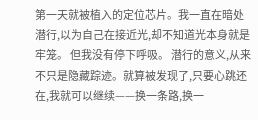第一天就被植入的定位芯片。我一直在暗处潜行,以为自己在接近光,却不知道光本身就是牢笼。 但我没有停下呼吸。 潜行的意义,从来不只是隐藏踪迹。就算被发现了,只要心跳还在,我就可以继续——换一条路,换一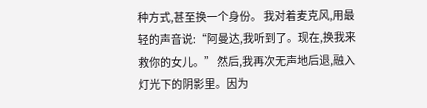种方式,甚至换一个身份。 我对着麦克风,用最轻的声音说:“阿曼达,我听到了。现在,换我来救你的女儿。” 然后,我再次无声地后退,融入灯光下的阴影里。因为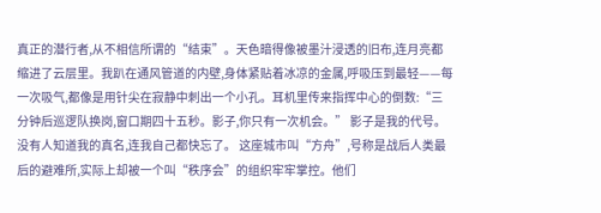真正的潜行者,从不相信所谓的“结束”。天色暗得像被墨汁浸透的旧布,连月亮都缩进了云层里。我趴在通风管道的内壁,身体紧贴着冰凉的金属,呼吸压到最轻——每一次吸气,都像是用针尖在寂静中刺出一个小孔。耳机里传来指挥中心的倒数:“三分钟后巡逻队换岗,窗口期四十五秒。影子,你只有一次机会。” 影子是我的代号。没有人知道我的真名,连我自己都快忘了。 这座城市叫“方舟”,号称是战后人类最后的避难所,实际上却被一个叫“秩序会”的组织牢牢掌控。他们